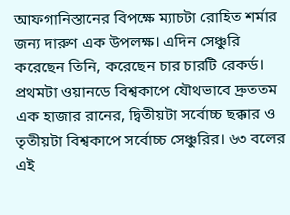আফগানিস্তানের বিপক্ষে ম্যাচটা রোহিত শর্মার জন্য দারুণ এক উপলক্ষ। এদিন সেঞ্চুরি করেছেন তিনি, করেছেন চার চারটি রেকর্ড। প্রথমটা ওয়ানডে বিশ্বকাপে যৌথভাবে দ্রুততম এক হাজার রানের, দ্বিতীয়টা সর্বোচ্চ ছক্কার ও তৃতীয়টা বিশ্বকাপে সর্বোচ্চ সেঞ্চুরির। ৬৩ বলের এই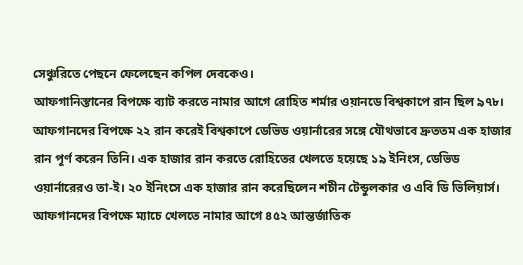সেঞ্চুরিতে পেছনে ফেলেছেন কপিল দেবকেও।
আফগানিস্তানের বিপক্ষে ব্যাট করতে নামার আগে রোহিত শর্মার ওয়ানডে বিশ্বকাপে রান ছিল ৯৭৮। আফগানদের বিপক্ষে ২২ রান করেই বিশ্বকাপে ডেভিড ওয়ার্নারের সঙ্গে যৌথভাবে দ্রুততম এক হাজার রান পূর্ণ করেন তিনি। এক হাজার রান করতে রোহিতের খেলতে হয়েছে ১৯ ইনিংস, ডেভিড ওয়ার্নারেরও তা-ই। ২০ ইনিংসে এক হাজার রান করেছিলেন শচীন টেন্ডুলকার ও এবি ডি ভিলিয়ার্স।
আফগানদের বিপক্ষে ম্যাচে খেলতে নামার আগে ৪৫২ আন্তর্জাতিক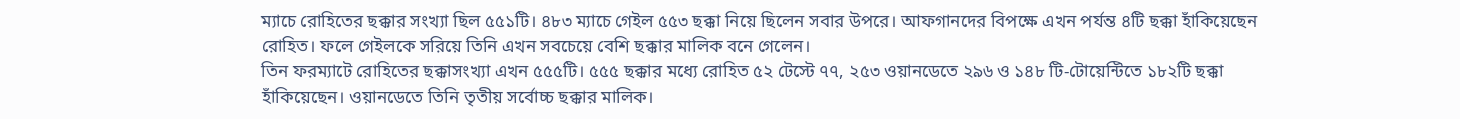ম্যাচে রোহিতের ছক্কার সংখ্যা ছিল ৫৫১টি। ৪৮৩ ম্যাচে গেইল ৫৫৩ ছক্কা নিয়ে ছিলেন সবার উপরে। আফগানদের বিপক্ষে এখন পর্যন্ত ৪টি ছক্কা হাঁকিয়েছেন রোহিত। ফলে গেইলকে সরিয়ে তিনি এখন সবচেয়ে বেশি ছক্কার মালিক বনে গেলেন।
তিন ফরম্যাটে রোহিতের ছক্কাসংখ্যা এখন ৫৫৫টি। ৫৫৫ ছক্কার মধ্যে রোহিত ৫২ টেস্টে ৭৭, ২৫৩ ওয়ানডেতে ২৯৬ ও ১৪৮ টি-টোয়েন্টিতে ১৮২টি ছক্কা হাঁকিয়েছেন। ওয়ানডেতে তিনি তৃতীয় সর্বোচ্চ ছক্কার মালিক।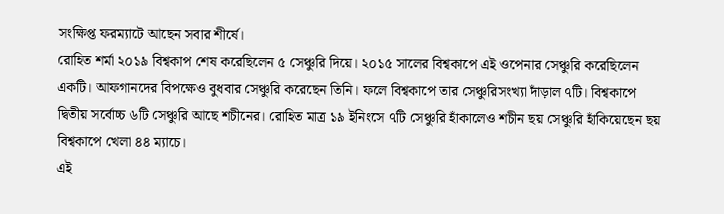সংক্ষিপ্ত ফরম্যাটে আছেন সবার শীর্ষে।
রোহিত শর্মা ২০১৯ বিশ্বকাপ শেষ করেছিলেন ৫ সেঞ্চুরি দিয়ে। ২০১৫ সালের বিশ্বকাপে এই ওপেনার সেঞ্চুরি করেছিলেন একটি। আফগানদের বিপক্ষেও বুধবার সেঞ্চুরি করেছেন তিনি। ফলে বিশ্বকাপে তার সেঞ্চুরিসংখ্যা দাঁড়াল ৭টি। বিশ্বকাপে দ্বিতীয় সর্বোচ্চ ৬টি সেঞ্চুরি আছে শচীনের। রোহিত মাত্র ১৯ ইনিংসে ৭টি সেঞ্চুরি হাঁকালেও শচীন ছয় সেঞ্চুরি হাঁকিয়েছেন ছয় বিশ্বকাপে খেলা ৪৪ ম্যাচে।
এই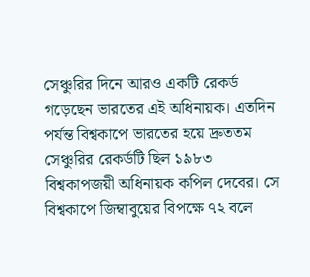সেঞ্চুরির দিনে আরও একটি রেকর্ড গড়েছেন ভারতের এই অধিনায়ক। এতদিন পর্যন্ত বিশ্বকাপে ভারতের হয়ে দ্রুততম সেঞ্চুরির রেকর্ডটি ছিল ১৯৮৩ বিশ্বকাপজয়ী অধিনায়ক কপিল দেবের। সে বিশ্বকাপে জিম্বাবুয়ের বিপক্ষে ৭২ বলে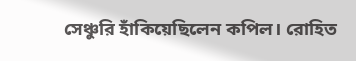সেঞ্চুরি হাঁকিয়েছিলেন কপিল। রোহিত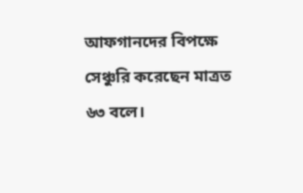আফগানদের বিপক্ষে সেঞ্চুরি করেছেন মাত্রত ৬৩ বলে।